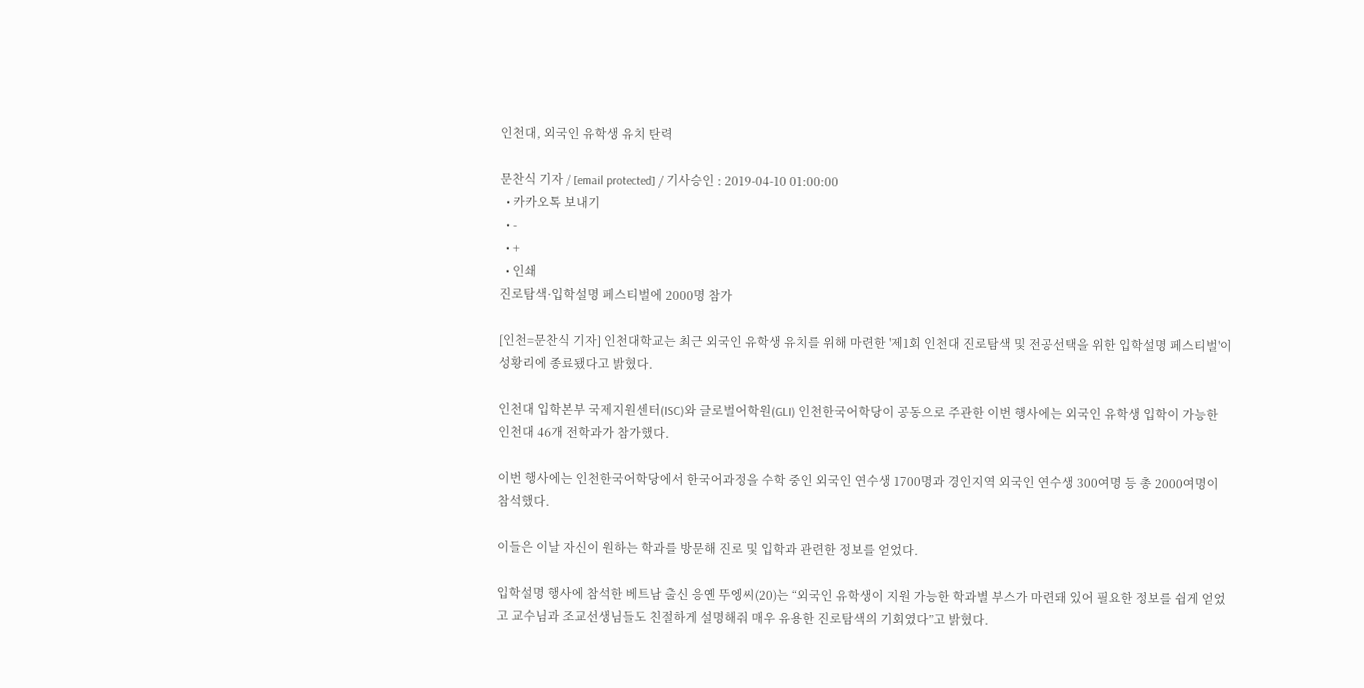인천대, 외국인 유학생 유치 탄력

문찬식 기자 / [email protected] / 기사승인 : 2019-04-10 01:00:00
  • 카카오톡 보내기
  • -
  • +
  • 인쇄
진로탐색·입학설명 페스티벌에 2000명 참가

[인천=문찬식 기자] 인천대학교는 최근 외국인 유학생 유치를 위해 마련한 '제1회 인천대 진로탐색 및 전공선택을 위한 입학설명 페스티벌'이 성황리에 종료됐다고 밝혔다.

인천대 입학본부 국제지원센터(ISC)와 글로벌어학원(GLI) 인천한국어학당이 공동으로 주관한 이번 행사에는 외국인 유학생 입학이 가능한 인천대 46개 전학과가 참가했다.

이번 행사에는 인천한국어학당에서 한국어과정을 수학 중인 외국인 연수생 1700명과 경인지역 외국인 연수생 300여명 등 총 2000여명이 참석했다.

이들은 이날 자신이 원하는 학과를 방문해 진로 및 입학과 관련한 정보를 얻었다.

입학설명 행사에 참석한 베트남 출신 응옌 뚜엥씨(20)는 “외국인 유학생이 지원 가능한 학과별 부스가 마련돼 있어 필요한 정보를 쉽게 얻었고 교수님과 조교선생님들도 친절하게 설명해줘 매우 유용한 진로탐색의 기회였다”고 밝혔다.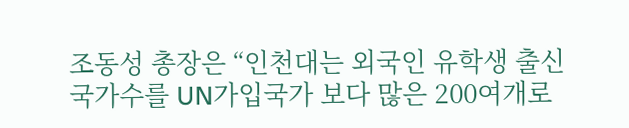조동성 총장은 “인천대는 외국인 유학생 출신국가수를 UN가입국가 보다 많은 200여개로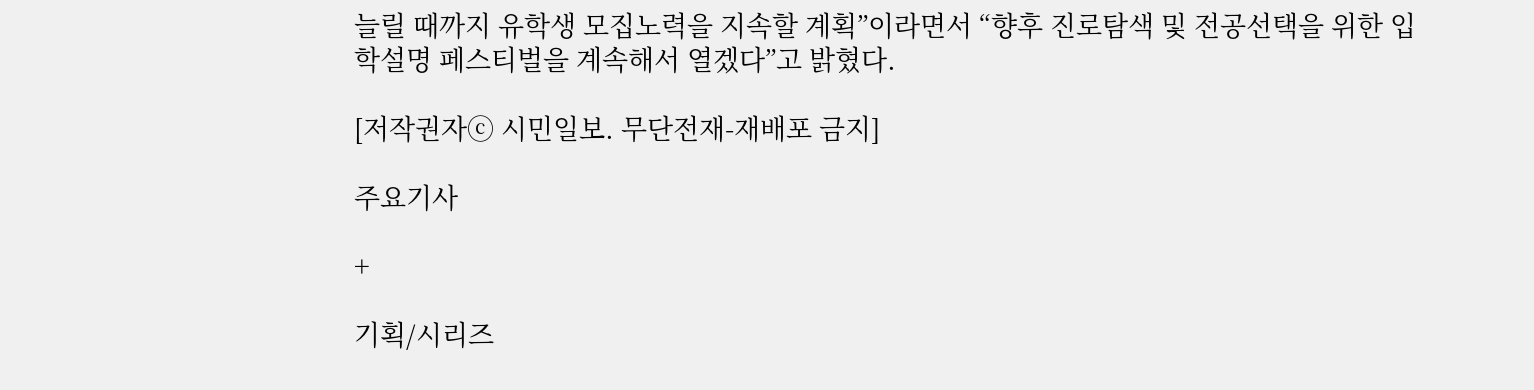늘릴 때까지 유학생 모집노력을 지속할 계획”이라면서 “향후 진로탐색 및 전공선택을 위한 입학설명 페스티벌을 계속해서 열겠다”고 밝혔다.

[저작권자ⓒ 시민일보. 무단전재-재배포 금지]

주요기사

+

기획/시리즈